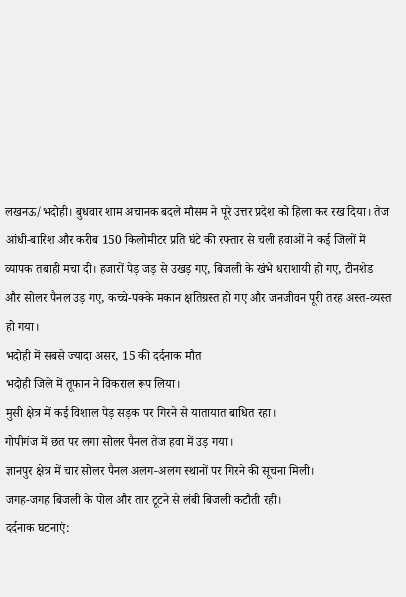लखनऊ/भदोही। बुधवार शाम अचानक बदले मौसम ने पूरे उत्तर प्रदेश को हिला कर रख दिया। तेज आंधी-बारिश और करीब 150 किलोमीटर प्रति घंटे की रफ्तार से चली हवाओं ने कई जिलों में व्यापक तबाही मचा दी। हजारों पेड़ जड़ से उखड़ गए, बिजली के खंभे धराशायी हो गए, टीनशेड और सोलर पैनल उड़ गए, कच्चे-पक्के मकान क्षतिग्रस्त हो गए और जनजीवन पूरी तरह अस्त-व्यस्त हो गया।
भदोही में सबसे ज्यादा असर, 15 की दर्दनाक मौत
भदोही जिले में तूफान ने विकराल रूप लिया।
मुसी क्षेत्र में कई विशाल पेड़ सड़क पर गिरने से यातायात बाधित रहा।
गोपीगंज में छत पर लगा सोलर पैनल तेज हवा में उड़ गया।
ज्ञानपुर क्षेत्र में चार सोलर पैनल अलग-अलग स्थानों पर गिरने की सूचना मिली।
जगह-जगह बिजली के पोल और तार टूटने से लंबी बिजली कटौती रही।
दर्दनाक घटनाएं: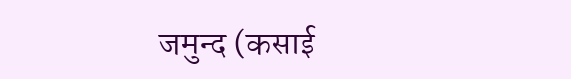जमुन्द (कसाई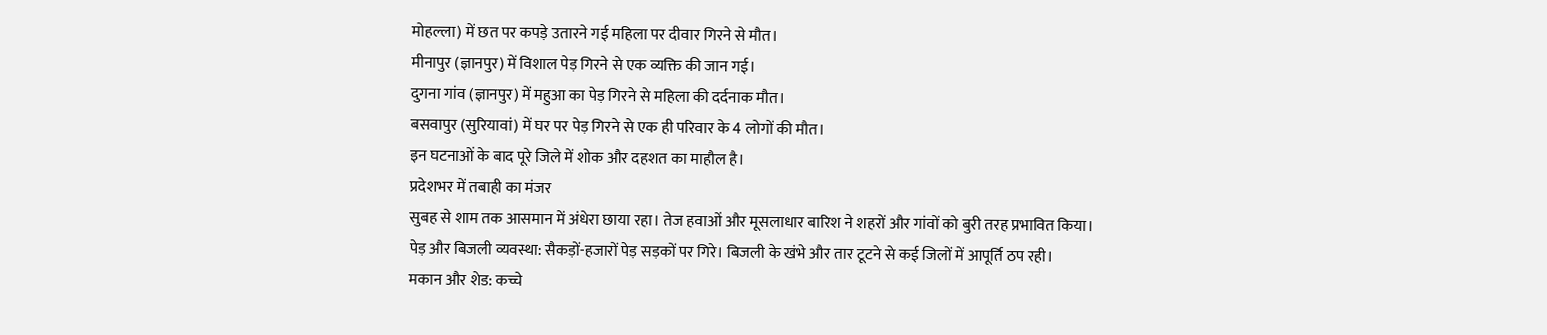मोहल्ला) में छत पर कपड़े उतारने गई महिला पर दीवार गिरने से मौत।
मीनापुर (ज्ञानपुर) में विशाल पेड़ गिरने से एक व्यक्ति की जान गई।
दुगना गांव (ज्ञानपुर) में महुआ का पेड़ गिरने से महिला की दर्दनाक मौत।
बसवापुर (सुरियावां) में घर पर पेड़ गिरने से एक ही परिवार के 4 लोगों की मौत।
इन घटनाओं के बाद पूरे जिले में शोक और दहशत का माहौल है।
प्रदेशभर में तबाही का मंजर
सुबह से शाम तक आसमान में अंधेरा छाया रहा। तेज हवाओं और मूसलाधार बारिश ने शहरों और गांवों को बुरी तरह प्रभावित किया।
पेड़ और बिजली व्यवस्था: सैकड़ों-हजारों पेड़ सड़कों पर गिरे। बिजली के खंभे और तार टूटने से कई जिलों में आपूर्ति ठप रही।
मकान और शेड: कच्चे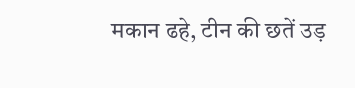मकान ढहे, टीन की छतें उड़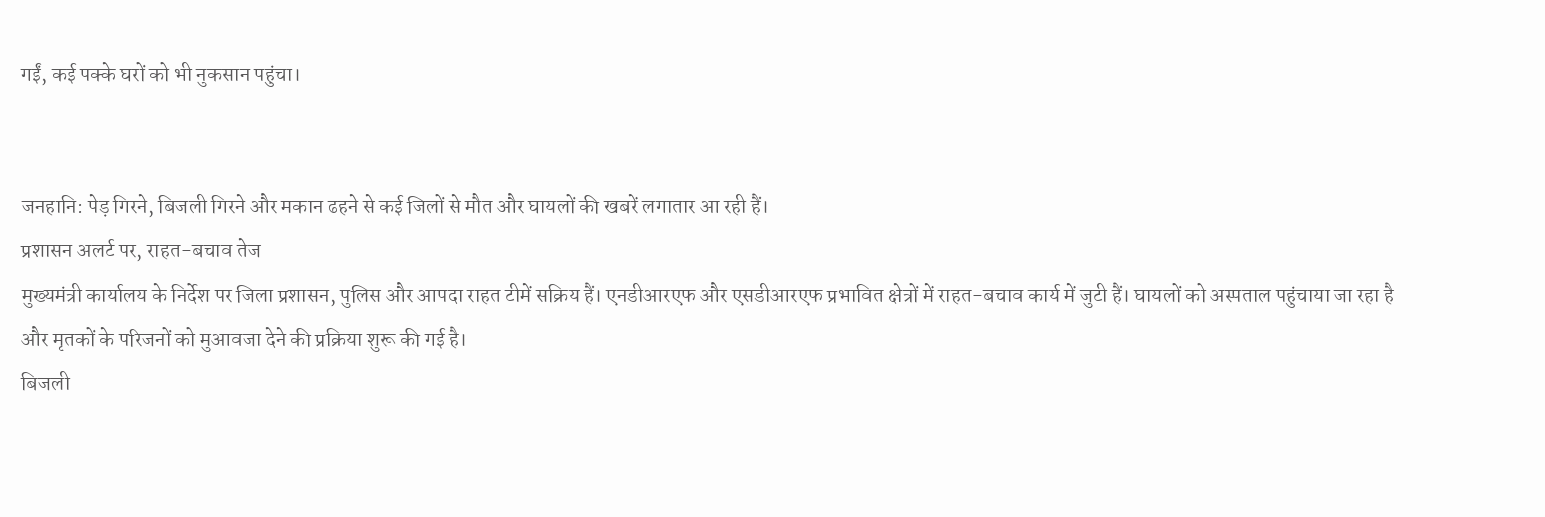गईं, कई पक्के घरों को भी नुकसान पहुंचा।


जनहानि: पेड़ गिरने, बिजली गिरने और मकान ढहने से कई जिलों से मौत और घायलों की खबरें लगातार आ रही हैं।
प्रशासन अलर्ट पर, राहत-बचाव तेज
मुख्यमंत्री कार्यालय के निर्देश पर जिला प्रशासन, पुलिस और आपदा राहत टीमें सक्रिय हैं। एनडीआरएफ और एसडीआरएफ प्रभावित क्षेत्रों में राहत-बचाव कार्य में जुटी हैं। घायलों को अस्पताल पहुंचाया जा रहा है और मृतकों के परिजनों को मुआवजा देने की प्रक्रिया शुरू की गई है।
बिजली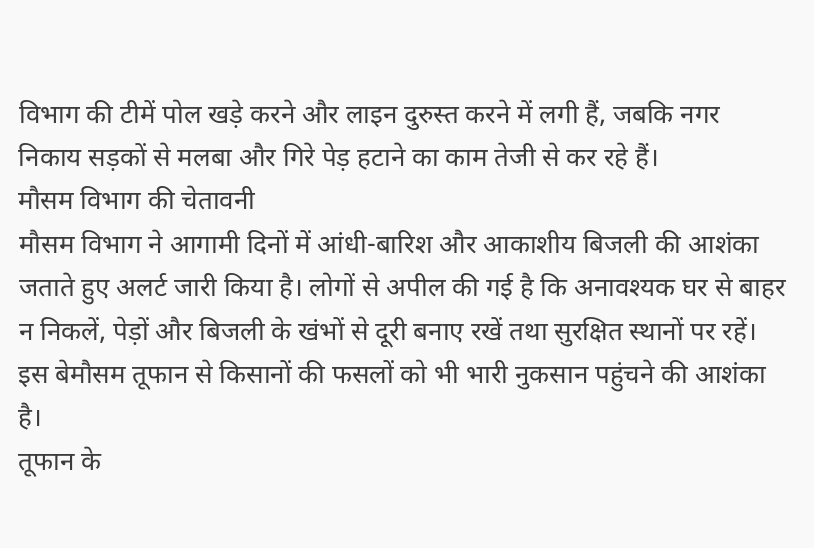विभाग की टीमें पोल खड़े करने और लाइन दुरुस्त करने में लगी हैं, जबकि नगर निकाय सड़कों से मलबा और गिरे पेड़ हटाने का काम तेजी से कर रहे हैं।
मौसम विभाग की चेतावनी
मौसम विभाग ने आगामी दिनों में आंधी-बारिश और आकाशीय बिजली की आशंका जताते हुए अलर्ट जारी किया है। लोगों से अपील की गई है कि अनावश्यक घर से बाहर न निकलें, पेड़ों और बिजली के खंभों से दूरी बनाए रखें तथा सुरक्षित स्थानों पर रहें।
इस बेमौसम तूफान से किसानों की फसलों को भी भारी नुकसान पहुंचने की आशंका है।
तूफान के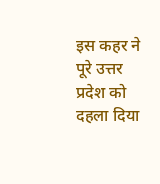इस कहर ने पूरे उत्तर प्रदेश को दहला दिया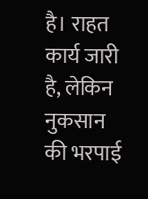है। राहत कार्य जारी है, लेकिन नुकसान की भरपाई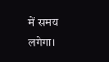में समय लगेगा।